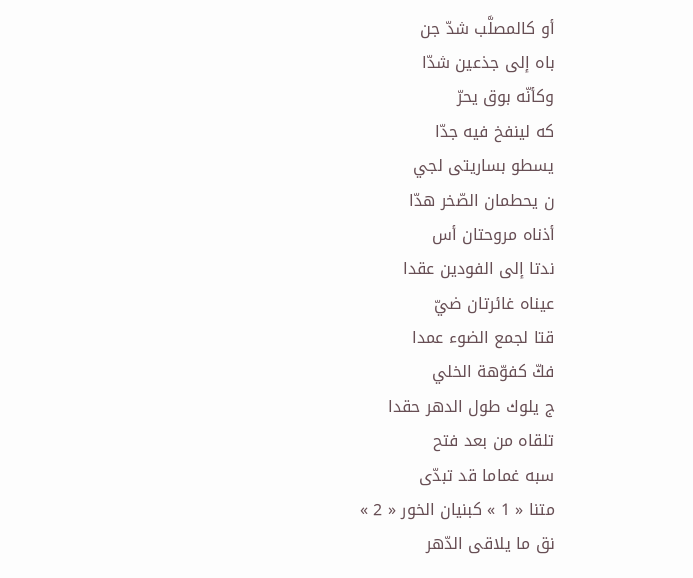أو كالمصلَّب شدّ جن
باه إلى جذعين شدّا
وكأنّه بوق يحرّ
كه لينفخ فيه جدّا
يسطو بساريتى لجي
ن يحطمان الصّخر هدّا
أذناه مروحتان أس
ندتا إلى الفودين عقدا
عيناه غائرتان ضيّ
قتا لجمع الضوء عمدا
فكّ كفوّهة الخلي
ج يلوك طول الدهر حقدا
تلقاه من بعد فتح
سبه غماما قد تبدّى
متنا « 1 » كبنيان الخور « 2 »
نق ما يلاقى الدّهر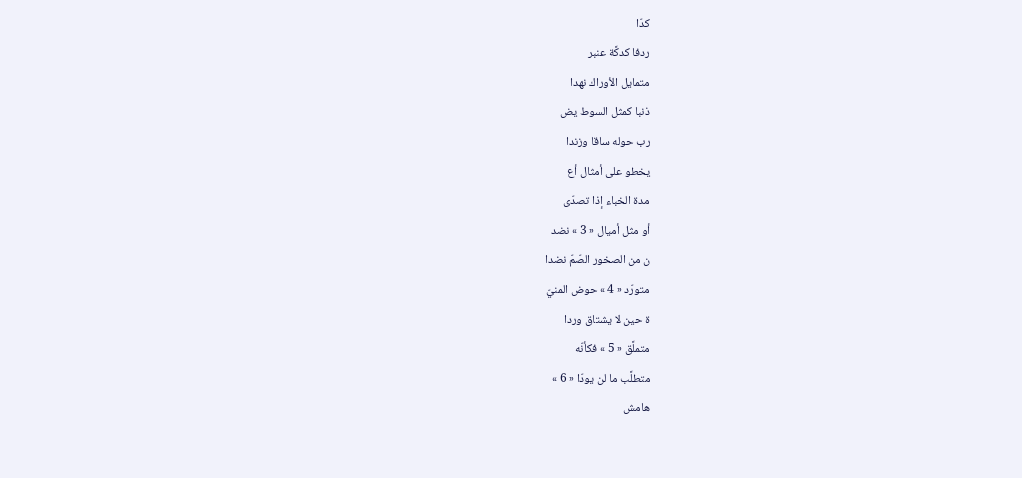كدّا
ردفا كدكَّة عنبر
متمايل الأوراك نهدا
ذنبا كمثل السوط يض
رب حوله ساقا وزندا
يخطو على أمثال أع
مدة الخباء إذا تصدّى
أو مثل أميال « 3 » نضد
ن من الصخور الصّمّ نضدا
متورّد « 4 » حوض المنيّ
ة حين لا يشتاق وردا
متملَّق « 5 » فكأنّه
متطلَّب ما لن يودّا « 6 »
هامش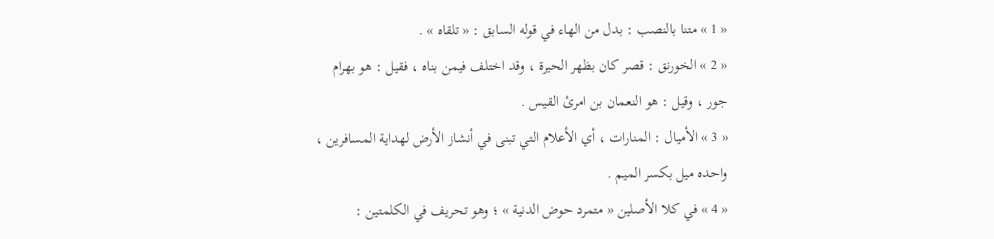« 1 » متنا بالنصب : بدل من الهاء في قوله السابق : « تلقاه » .
« 2 » الخورنق : قصر كان بظهر الحيرة ، وقد اختلف فيمن بناه ، فقيل : هو بهرام جور ، وقيل : هو النعمان بن امرئ القيس .
« 3 » الأميال : المنارات ، أي الأعلام التي تبنى في أنشاز الأرض لهداية المسافرين ، واحده ميل بكسر الميم .
« 4 » في كلا الأصلين « متمرد حوض الدنية » ؛ وهو تحريف في الكلمتين :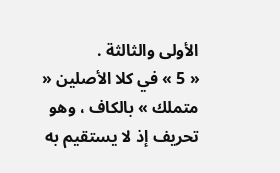الأولى والثالثة .
« 5 » في كلا الأصلين « متملك » بالكاف ، وهو تحريف إذ لا يستقيم به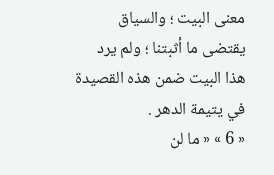معنى البيت ؛ والسياق يقتضى ما أثبتنا ؛ ولم يرد هذا البيت ضمن هذه القصيدة في يتيمة الدهر .
« 6 » « ما لن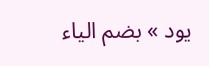يود » بضم الياء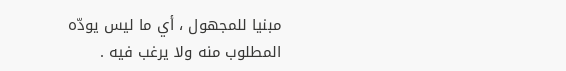مبنيا للمجهول ، أي ما ليس يودّه المطلوب منه ولا يرغب فيه .